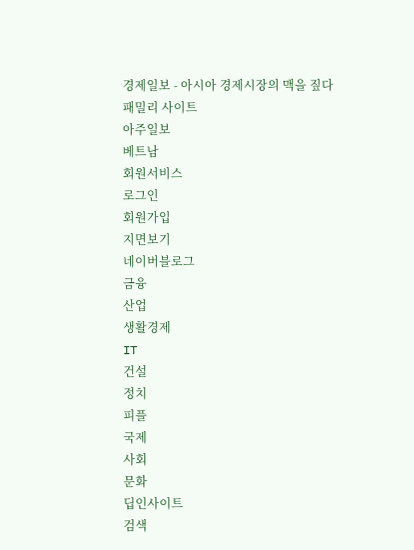경제일보 - 아시아 경제시장의 맥을 짚다
패밀리 사이트
아주일보
베트남
회원서비스
로그인
회원가입
지면보기
네이버블로그
금융
산업
생활경제
IT
건설
정치
피플
국제
사회
문화
딥인사이트
검색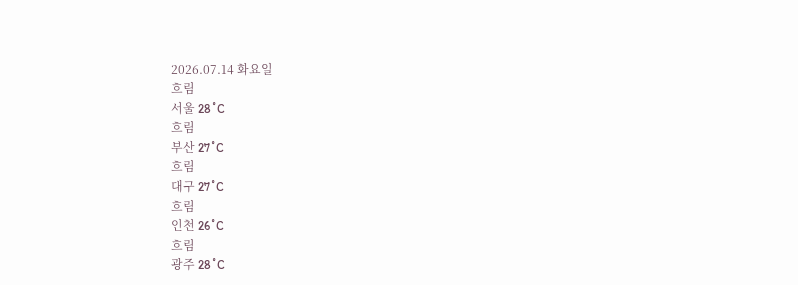2026.07.14 화요일
흐림
서울 28˚C
흐림
부산 27˚C
흐림
대구 27˚C
흐림
인천 26˚C
흐림
광주 28˚C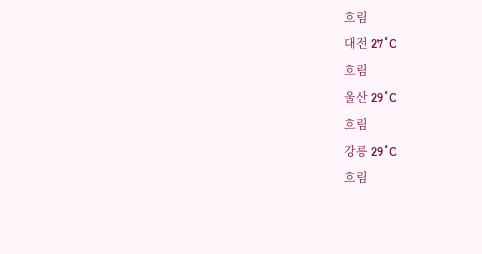흐림
대전 27˚C
흐림
울산 29˚C
흐림
강릉 29˚C
흐림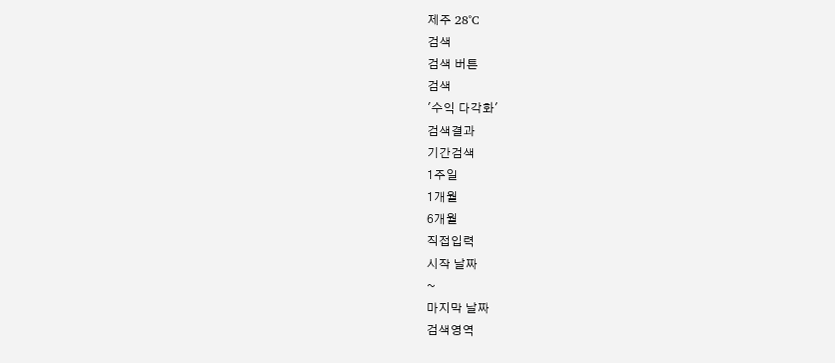제주 28˚C
검색
검색 버튼
검색
'수익 다각화'
검색결과
기간검색
1주일
1개월
6개월
직접입력
시작 날짜
~
마지막 날짜
검색영역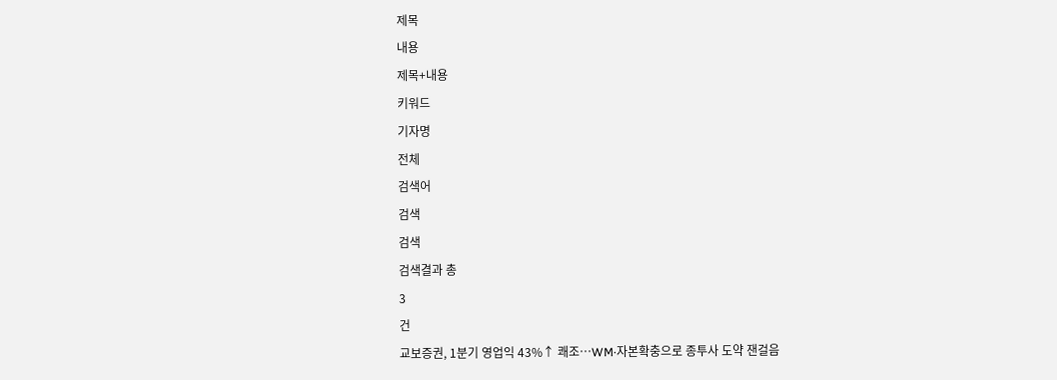제목
내용
제목+내용
키워드
기자명
전체
검색어
검색
검색
검색결과 총
3
건
교보증권, 1분기 영업익 43%↑ 쾌조…WM·자본확충으로 종투사 도약 잰걸음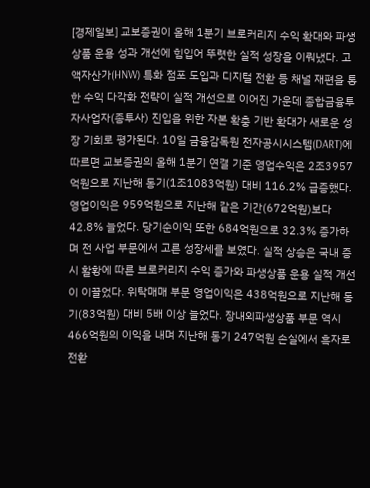[경제일보] 교보증권이 올해 1분기 브로커리지 수익 확대와 파생상품 운용 성과 개선에 힘입어 뚜렷한 실적 성장을 이뤄냈다. 고액자산가(HNW) 특화 점포 도입과 디지털 전환 등 채널 재편을 통한 수익 다각화 전략이 실적 개선으로 이어진 가운데 종합금융투자사업자(종투사) 진입을 위한 자본 확충 기반 확대가 새로운 성장 기회로 평가된다. 10일 금융감독원 전자공시시스템(DART)에 따르면 교보증권의 올해 1분기 연결 기준 영업수익은 2조3957억원으로 지난해 동기(1조1083억원) 대비 116.2% 급증했다. 영업이익은 959억원으로 지난해 같은 기간(672억원)보다 42.8% 늘었다. 당기순이익 또한 684억원으로 32.3% 증가하며 전 사업 부문에서 고른 성장세를 보였다. 실적 상승은 국내 증시 활황에 따른 브로커리지 수익 증가와 파생상품 운용 실적 개선이 이끌었다. 위탁매매 부문 영업이익은 438억원으로 지난해 동기(83억원) 대비 5배 이상 늘었다. 장내외파생상품 부문 역시 466억원의 이익을 내며 지난해 동기 247억원 손실에서 흑자로 전환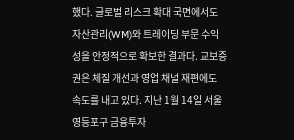했다. 글로벌 리스크 확대 국면에서도 자산관리(WM)와 트레이딩 부문 수익성을 안정적으로 확보한 결과다. 교보증권은 체질 개선과 영업 채널 재편에도 속도를 내고 있다. 지난 1월 14일 서울 영등포구 금융투자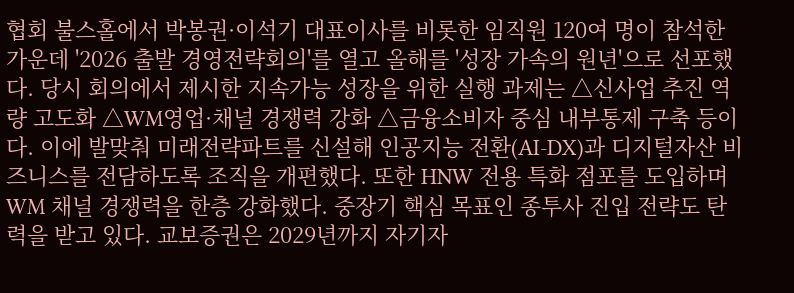협회 불스홀에서 박봉권·이석기 대표이사를 비롯한 임직원 120여 명이 참석한 가운데 '2026 출발 경영전략회의'를 열고 올해를 '성장 가속의 원년'으로 선포했다. 당시 회의에서 제시한 지속가능 성장을 위한 실행 과제는 △신사업 추진 역량 고도화 △WM영업·채널 경쟁력 강화 △금융소비자 중심 내부통제 구축 등이다. 이에 발맞춰 미래전략파트를 신설해 인공지능 전환(AI-DX)과 디지털자산 비즈니스를 전담하도록 조직을 개편했다. 또한 HNW 전용 특화 점포를 도입하며 WM 채널 경쟁력을 한층 강화했다. 중장기 핵심 목표인 종투사 진입 전략도 탄력을 받고 있다. 교보증권은 2029년까지 자기자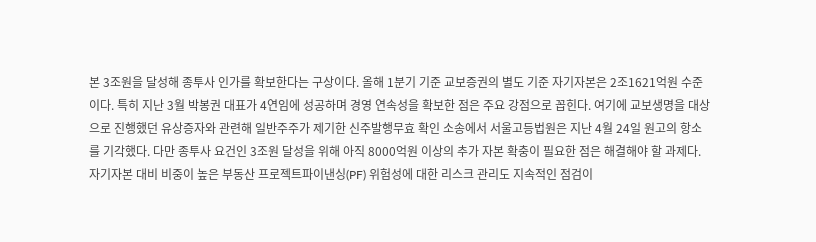본 3조원을 달성해 종투사 인가를 확보한다는 구상이다. 올해 1분기 기준 교보증권의 별도 기준 자기자본은 2조1621억원 수준이다. 특히 지난 3월 박봉권 대표가 4연임에 성공하며 경영 연속성을 확보한 점은 주요 강점으로 꼽힌다. 여기에 교보생명을 대상으로 진행했던 유상증자와 관련해 일반주주가 제기한 신주발행무효 확인 소송에서 서울고등법원은 지난 4월 24일 원고의 항소를 기각했다. 다만 종투사 요건인 3조원 달성을 위해 아직 8000억원 이상의 추가 자본 확충이 필요한 점은 해결해야 할 과제다. 자기자본 대비 비중이 높은 부동산 프로젝트파이낸싱(PF) 위험성에 대한 리스크 관리도 지속적인 점검이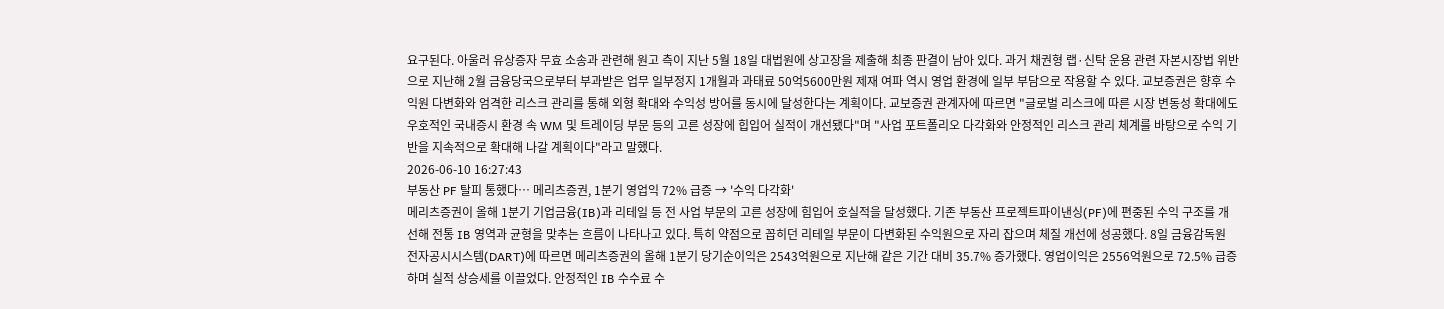요구된다. 아울러 유상증자 무효 소송과 관련해 원고 측이 지난 5월 18일 대법원에 상고장을 제출해 최종 판결이 남아 있다. 과거 채권형 랩·신탁 운용 관련 자본시장법 위반으로 지난해 2월 금융당국으로부터 부과받은 업무 일부정지 1개월과 과태료 50억5600만원 제재 여파 역시 영업 환경에 일부 부담으로 작용할 수 있다. 교보증권은 향후 수익원 다변화와 엄격한 리스크 관리를 통해 외형 확대와 수익성 방어를 동시에 달성한다는 계획이다. 교보증권 관계자에 따르면 "글로벌 리스크에 따른 시장 변동성 확대에도 우호적인 국내증시 환경 속 WM 및 트레이딩 부문 등의 고른 성장에 힙입어 실적이 개선됐다"며 "사업 포트폴리오 다각화와 안정적인 리스크 관리 체계를 바탕으로 수익 기반을 지속적으로 확대해 나갈 계획이다"라고 말했다.
2026-06-10 16:27:43
부동산 PF 탈피 통했다… 메리츠증권, 1분기 영업익 72% 급증 → '수익 다각화'
메리츠증권이 올해 1분기 기업금융(IB)과 리테일 등 전 사업 부문의 고른 성장에 힘입어 호실적을 달성했다. 기존 부동산 프로젝트파이낸싱(PF)에 편중된 수익 구조를 개선해 전통 IB 영역과 균형을 맞추는 흐름이 나타나고 있다. 특히 약점으로 꼽히던 리테일 부문이 다변화된 수익원으로 자리 잡으며 체질 개선에 성공했다. 8일 금융감독원 전자공시시스템(DART)에 따르면 메리츠증권의 올해 1분기 당기순이익은 2543억원으로 지난해 같은 기간 대비 35.7% 증가했다. 영업이익은 2556억원으로 72.5% 급증하며 실적 상승세를 이끌었다. 안정적인 IB 수수료 수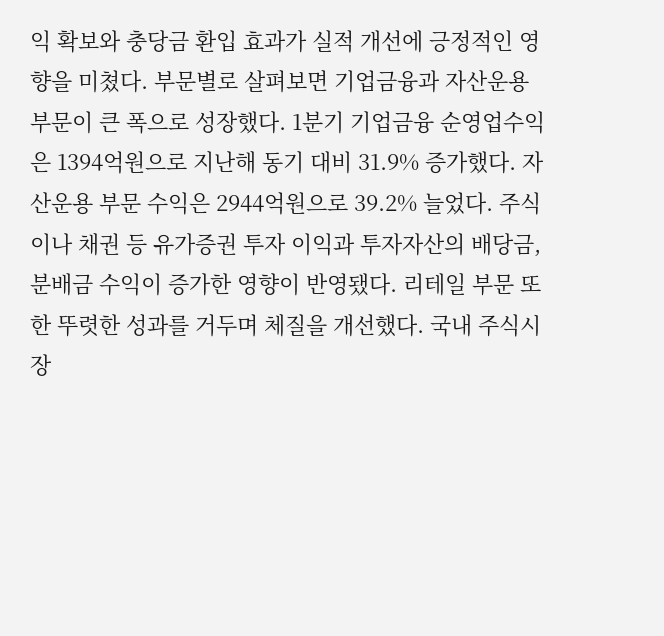익 확보와 충당금 환입 효과가 실적 개선에 긍정적인 영향을 미쳤다. 부문별로 살펴보면 기업금융과 자산운용 부문이 큰 폭으로 성장했다. 1분기 기업금융 순영업수익은 1394억원으로 지난해 동기 대비 31.9% 증가했다. 자산운용 부문 수익은 2944억원으로 39.2% 늘었다. 주식이나 채권 등 유가증권 투자 이익과 투자자산의 배당금, 분배금 수익이 증가한 영향이 반영됐다. 리테일 부문 또한 뚜렷한 성과를 거두며 체질을 개선했다. 국내 주식시장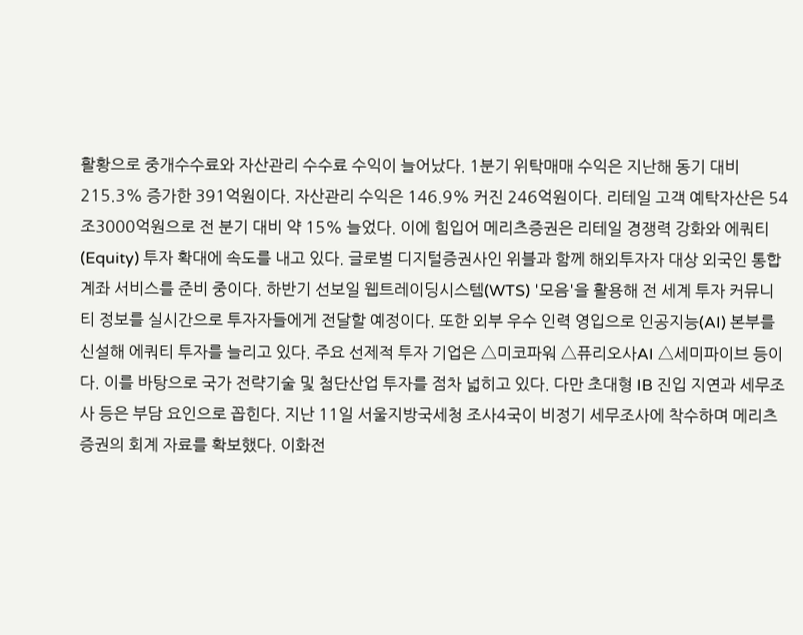활황으로 중개수수료와 자산관리 수수료 수익이 늘어났다. 1분기 위탁매매 수익은 지난해 동기 대비 215.3% 증가한 391억원이다. 자산관리 수익은 146.9% 커진 246억원이다. 리테일 고객 예탁자산은 54조3000억원으로 전 분기 대비 약 15% 늘었다. 이에 힘입어 메리츠증권은 리테일 경쟁력 강화와 에쿼티(Equity) 투자 확대에 속도를 내고 있다. 글로벌 디지털증권사인 위블과 함께 해외투자자 대상 외국인 통합계좌 서비스를 준비 중이다. 하반기 선보일 웹트레이딩시스템(WTS) '모음'을 활용해 전 세계 투자 커뮤니티 정보를 실시간으로 투자자들에게 전달할 예정이다. 또한 외부 우수 인력 영입으로 인공지능(AI) 본부를 신설해 에쿼티 투자를 늘리고 있다. 주요 선제적 투자 기업은 △미코파워 △퓨리오사AI △세미파이브 등이다. 이를 바탕으로 국가 전략기술 및 첨단산업 투자를 점차 넓히고 있다. 다만 초대형 IB 진입 지연과 세무조사 등은 부담 요인으로 꼽힌다. 지난 11일 서울지방국세청 조사4국이 비정기 세무조사에 착수하며 메리츠증권의 회계 자료를 확보했다. 이화전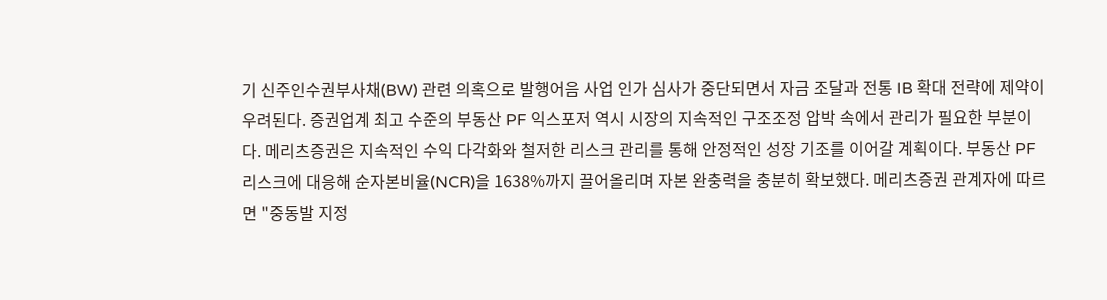기 신주인수권부사채(BW) 관련 의혹으로 발행어음 사업 인가 심사가 중단되면서 자금 조달과 전통 IB 확대 전략에 제약이 우려된다. 증권업계 최고 수준의 부동산 PF 익스포저 역시 시장의 지속적인 구조조정 압박 속에서 관리가 필요한 부분이다. 메리츠증권은 지속적인 수익 다각화와 철저한 리스크 관리를 통해 안정적인 성장 기조를 이어갈 계획이다. 부동산 PF 리스크에 대응해 순자본비율(NCR)을 1638%까지 끌어올리며 자본 완충력을 충분히 확보했다. 메리츠증권 관계자에 따르면 "중동발 지정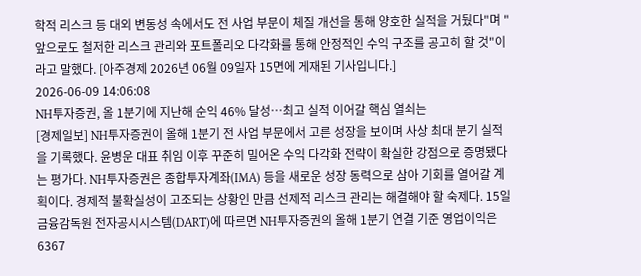학적 리스크 등 대외 변동성 속에서도 전 사업 부문이 체질 개선을 통해 양호한 실적을 거뒀다"며 "앞으로도 철저한 리스크 관리와 포트폴리오 다각화를 통해 안정적인 수익 구조를 공고히 할 것"이라고 말했다. [아주경제 2026년 06월 09일자 15면에 게재된 기사입니다.]
2026-06-09 14:06:08
NH투자증권, 올 1분기에 지난해 순익 46% 달성…최고 실적 이어갈 핵심 열쇠는
[경제일보] NH투자증권이 올해 1분기 전 사업 부문에서 고른 성장을 보이며 사상 최대 분기 실적을 기록했다. 윤병운 대표 취임 이후 꾸준히 밀어온 수익 다각화 전략이 확실한 강점으로 증명됐다는 평가다. NH투자증권은 종합투자계좌(IMA) 등을 새로운 성장 동력으로 삼아 기회를 열어갈 계획이다. 경제적 불확실성이 고조되는 상황인 만큼 선제적 리스크 관리는 해결해야 할 숙제다. 15일 금융감독원 전자공시시스템(DART)에 따르면 NH투자증권의 올해 1분기 연결 기준 영업이익은 6367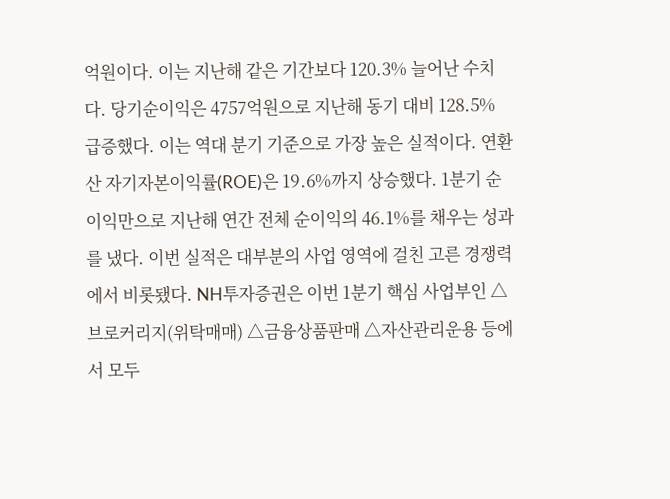억원이다. 이는 지난해 같은 기간보다 120.3% 늘어난 수치다. 당기순이익은 4757억원으로 지난해 동기 대비 128.5% 급증했다. 이는 역대 분기 기준으로 가장 높은 실적이다. 연환산 자기자본이익률(ROE)은 19.6%까지 상승했다. 1분기 순이익만으로 지난해 연간 전체 순이익의 46.1%를 채우는 성과를 냈다. 이번 실적은 대부분의 사업 영역에 걸친 고른 경쟁력에서 비롯됐다. NH투자증권은 이번 1분기 핵심 사업부인 △브로커리지(위탁매매) △금융상품판매 △자산관리운용 등에서 모두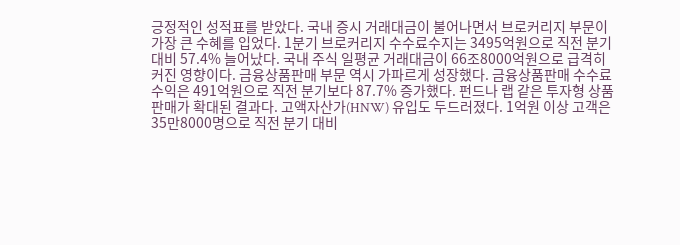긍정적인 성적표를 받았다. 국내 증시 거래대금이 불어나면서 브로커리지 부문이 가장 큰 수혜를 입었다. 1분기 브로커리지 수수료수지는 3495억원으로 직전 분기 대비 57.4% 늘어났다. 국내 주식 일평균 거래대금이 66조8000억원으로 급격히 커진 영향이다. 금융상품판매 부문 역시 가파르게 성장했다. 금융상품판매 수수료수익은 491억원으로 직전 분기보다 87.7% 증가했다. 펀드나 랩 같은 투자형 상품 판매가 확대된 결과다. 고액자산가(HNW) 유입도 두드러졌다. 1억원 이상 고객은 35만8000명으로 직전 분기 대비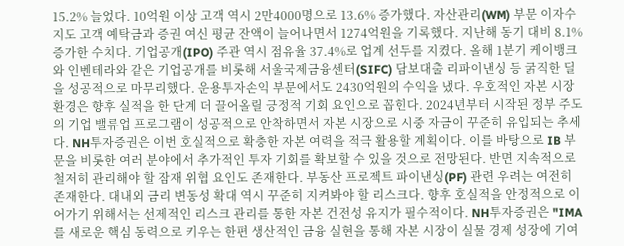15.2% 늘었다. 10억원 이상 고객 역시 2만4000명으로 13.6% 증가했다. 자산관리(WM) 부문 이자수지도 고객 예탁금과 증권 여신 평균 잔액이 늘어나면서 1274억원을 기록했다. 지난해 동기 대비 8.1% 증가한 수치다. 기업공개(IPO) 주관 역시 점유율 37.4%로 업계 선두를 지켰다. 올해 1분기 케이뱅크와 인벤테라와 같은 기업공개를 비롯해 서울국제금융센터(SIFC) 담보대출 리파이낸싱 등 굵직한 딜을 성공적으로 마무리했다. 운용투자손익 부문에서도 2430억원의 수익을 냈다. 우호적인 자본 시장 환경은 향후 실적을 한 단계 더 끌어올릴 긍정적 기회 요인으로 꼽힌다. 2024년부터 시작된 정부 주도의 기업 밸류업 프로그램이 성공적으로 안착하면서 자본 시장으로 시중 자금이 꾸준히 유입되는 추세다. NH투자증권은 이번 호실적으로 확충한 자본 여력을 적극 활용할 계획이다. 이를 바탕으로 IB 부문을 비롯한 여러 분야에서 추가적인 투자 기회를 확보할 수 있을 것으로 전망된다. 반면 지속적으로 철저히 관리해야 할 잠재 위협 요인도 존재한다. 부동산 프로젝트 파이낸싱(PF) 관련 우려는 여전히 존재한다. 대내외 금리 변동성 확대 역시 꾸준히 지켜봐야 할 리스크다. 향후 호실적을 안정적으로 이어가기 위해서는 선제적인 리스크 관리를 통한 자본 건전성 유지가 필수적이다. NH투자증권은 "IMA를 새로운 핵심 동력으로 키우는 한편 생산적인 금융 실현을 통해 자본 시장이 실물 경제 성장에 기여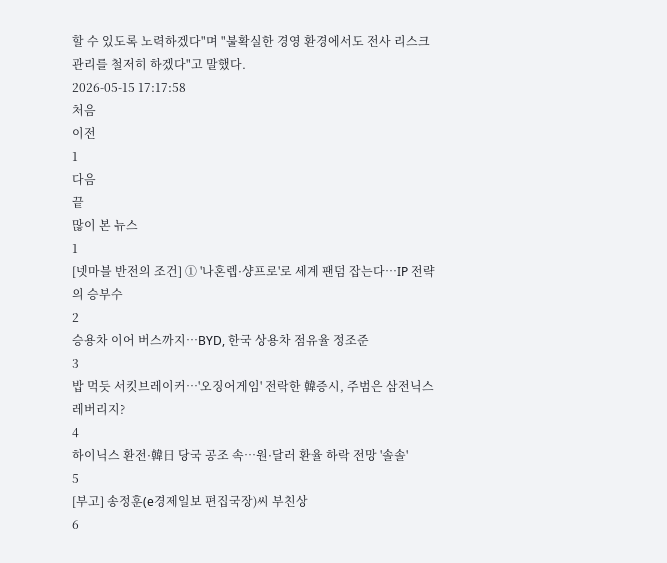할 수 있도록 노력하겠다"며 "불확실한 경영 환경에서도 전사 리스크 관리를 철저히 하겠다"고 말했다.
2026-05-15 17:17:58
처음
이전
1
다음
끝
많이 본 뉴스
1
[넷마블 반전의 조건] ① '나혼렙·샹프로'로 세계 팬덤 잡는다…IP 전략의 승부수
2
승용차 이어 버스까지…BYD, 한국 상용차 점유율 정조준
3
밥 먹듯 서킷브레이커…'오징어게임' 전락한 韓증시, 주범은 삼전닉스 레버리지?
4
하이닉스 환전·韓日 당국 공조 속…원·달러 환율 하락 전망 '솔솔'
5
[부고] 송정훈(e경제일보 편집국장)씨 부친상
6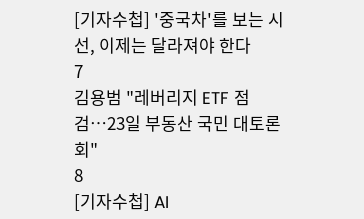[기자수첩] '중국차'를 보는 시선, 이제는 달라져야 한다
7
김용범 "레버리지 ETF 점검…23일 부동산 국민 대토론회"
8
[기자수첩] AI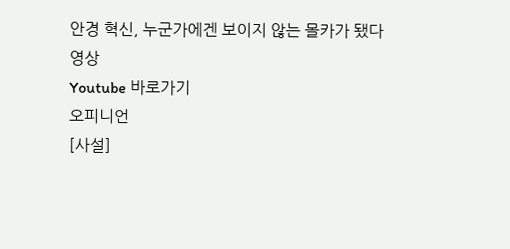안경 혁신, 누군가에겐 보이지 않는 몰카가 됐다
영상
Youtube 바로가기
오피니언
[사설]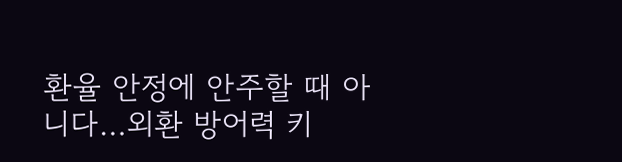환율 안정에 안주할 때 아니다…외환 방어력 키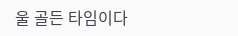울 골든 타임이다